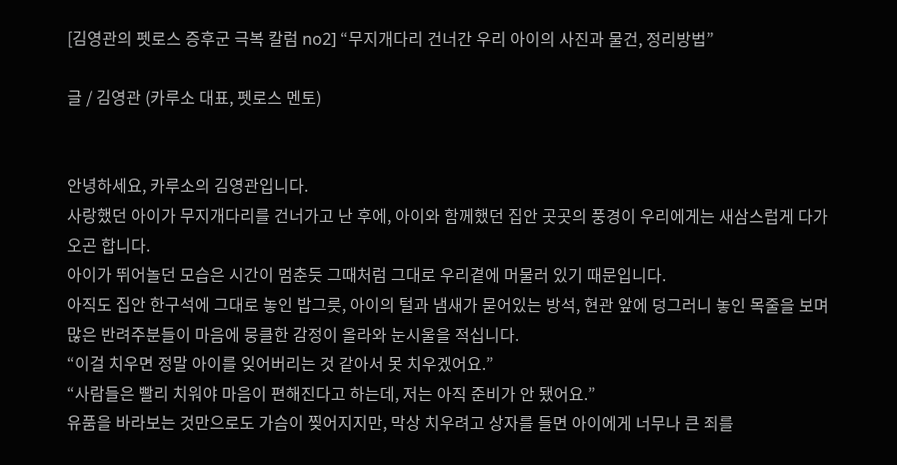[김영관의 펫로스 증후군 극복 칼럼 no2] “무지개다리 건너간 우리 아이의 사진과 물건, 정리방법”

글 / 김영관 (카루소 대표, 펫로스 멘토)


안녕하세요, 카루소의 김영관입니다.
사랑했던 아이가 무지개다리를 건너가고 난 후에, 아이와 함께했던 집안 곳곳의 풍경이 우리에게는 새삼스럽게 다가오곤 합니다.
아이가 뛰어놀던 모습은 시간이 멈춘듯 그때처럼 그대로 우리곁에 머물러 있기 때문입니다.
아직도 집안 한구석에 그대로 놓인 밥그릇, 아이의 털과 냄새가 묻어있는 방석, 현관 앞에 덩그러니 놓인 목줄을 보며 많은 반려주분들이 마음에 뭉클한 감정이 올라와 눈시울을 적십니다.
“이걸 치우면 정말 아이를 잊어버리는 것 같아서 못 치우겠어요.”
“사람들은 빨리 치워야 마음이 편해진다고 하는데, 저는 아직 준비가 안 됐어요.”
유품을 바라보는 것만으로도 가슴이 찢어지지만, 막상 치우려고 상자를 들면 아이에게 너무나 큰 죄를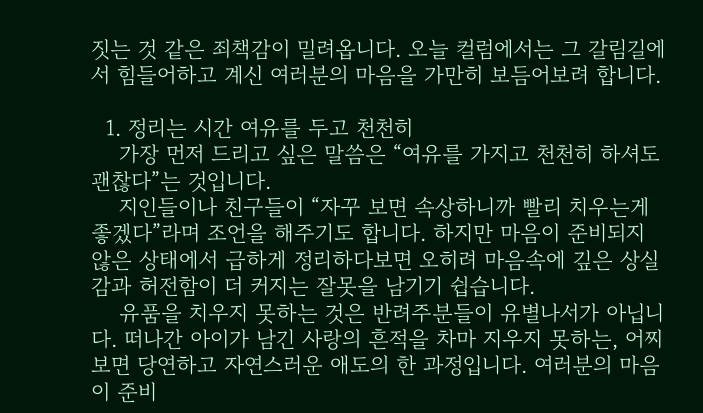짓는 것 같은 죄책감이 밀려옵니다. 오늘 컬럼에서는 그 갈림길에서 힘들어하고 계신 여러분의 마음을 가만히 보듬어보려 합니다.

  1. 정리는 시간 여유를 두고 천천히
    가장 먼저 드리고 싶은 말씀은 “여유를 가지고 천천히 하셔도 괜찮다”는 것입니다.
    지인들이나 친구들이 “자꾸 보면 속상하니까 빨리 치우는게 좋겠다”라며 조언을 해주기도 합니다. 하지만 마음이 준비되지 않은 상태에서 급하게 정리하다보면 오히려 마음속에 깊은 상실감과 허전함이 더 커지는 잘못을 남기기 쉽습니다.
    유품을 치우지 못하는 것은 반려주분들이 유별나서가 아닙니다. 떠나간 아이가 남긴 사랑의 흔적을 차마 지우지 못하는, 어찌보면 당연하고 자연스러운 애도의 한 과정입니다. 여러분의 마음이 준비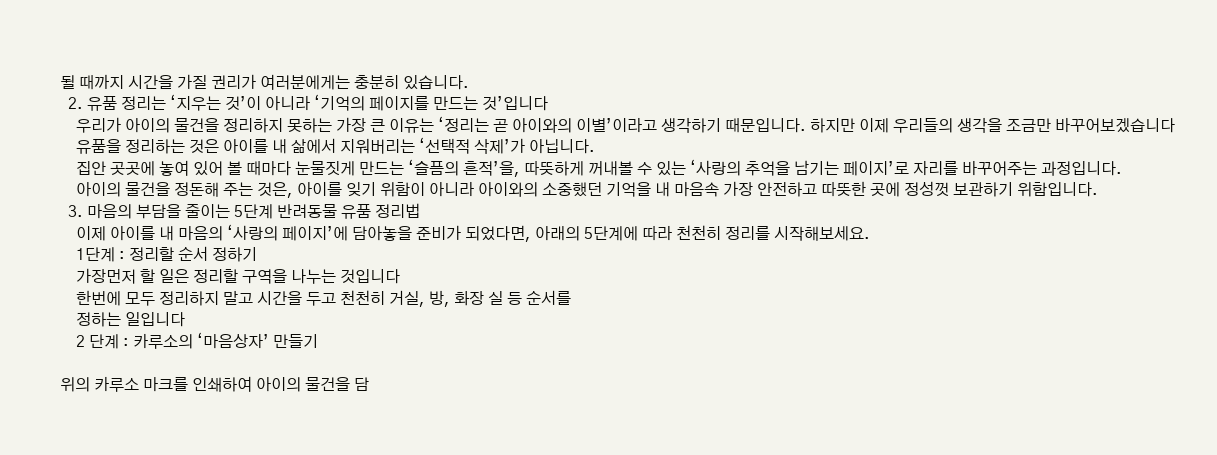될 때까지 시간을 가질 권리가 여러분에게는 충분히 있습니다.
  2. 유품 정리는 ‘지우는 것’이 아니라 ‘기억의 페이지를 만드는 것’입니다
    우리가 아이의 물건을 정리하지 못하는 가장 큰 이유는 ‘정리는 곧 아이와의 이별’이라고 생각하기 때문입니다. 하지만 이제 우리들의 생각을 조금만 바꾸어보겠습니다
    유품을 정리하는 것은 아이를 내 삶에서 지워버리는 ‘선택적 삭제’가 아닙니다.
    집안 곳곳에 놓여 있어 볼 때마다 눈물짓게 만드는 ‘슬픔의 흔적’을, 따뜻하게 꺼내볼 수 있는 ‘사랑의 추억을 남기는 페이지’로 자리를 바꾸어주는 과정입니다.
    아이의 물건을 정돈해 주는 것은, 아이를 잊기 위함이 아니라 아이와의 소중했던 기억을 내 마음속 가장 안전하고 따뜻한 곳에 정성껏 보관하기 위함입니다.
  3. 마음의 부담을 줄이는 5단계 반려동물 유품 정리법
    이제 아이를 내 마음의 ‘사랑의 페이지’에 담아놓을 준비가 되었다면, 아래의 5단계에 따라 천천히 정리를 시작해보세요.
    1단계 : 정리할 순서 정하기
    가장먼저 할 일은 정리할 구역을 나누는 것입니다
    한번에 모두 정리하지 말고 시간을 두고 천천히 거실, 방, 화장 실 등 순서를
    정하는 일입니다
    2 단계 : 카루소의 ‘마음상자’ 만들기

위의 카루소 마크를 인쇄하여 아이의 물건을 담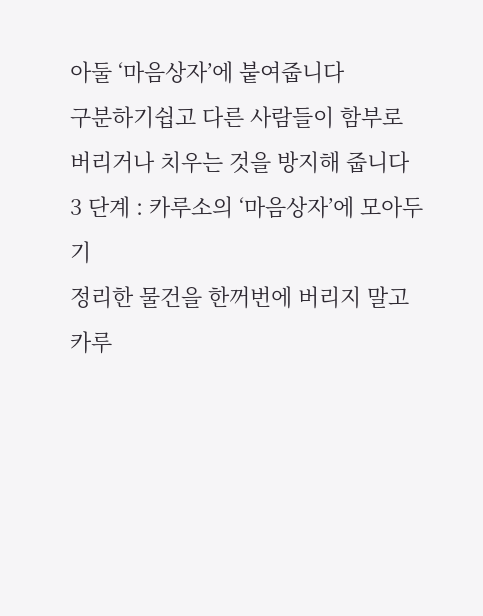아둘 ‘마음상자’에 붙여줍니다
구분하기쉽고 다른 사람들이 함부로 버리거나 치우는 것을 방지해 줍니다
3 단계 : 카루소의 ‘마음상자’에 모아두기
정리한 물건을 한꺼번에 버리지 말고 카루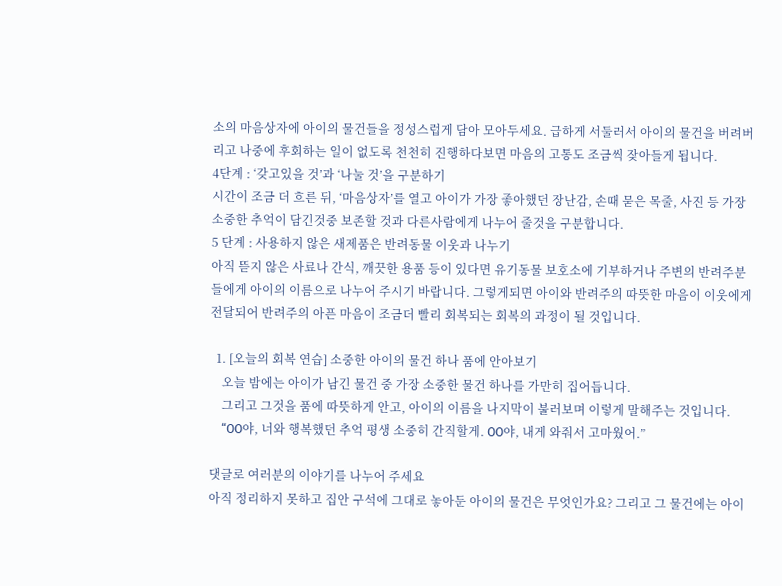소의 마음상자에 아이의 물건들을 정성스럽게 담아 모아두세요. 급하게 서둘러서 아이의 물건을 버려버리고 나중에 후회하는 일이 없도록 천천히 진행하다보면 마음의 고통도 조금씩 잦아들게 됩니다.
4단계 : ‘갖고있을 것’과 ‘나눌 것’을 구분하기
시간이 조금 더 흐른 뒤, ‘마음상자’를 열고 아이가 가장 좋아했던 장난감, 손때 묻은 목줄, 사진 등 가장 소중한 추억이 담긴것중 보존할 것과 다른사람에게 나누어 줄것을 구분합니다.
5 단계 : 사용하지 않은 새제품은 반려동물 이웃과 나누기
아직 뜯지 않은 사료나 간식, 깨끗한 용품 등이 있다면 유기동물 보호소에 기부하거나 주변의 반려주분들에게 아이의 이름으로 나누어 주시기 바랍니다. 그렇게되면 아이와 반려주의 따뜻한 마음이 이웃에게 전달되어 반려주의 아픈 마음이 조금더 빨리 회복되는 회복의 과정이 될 것입니다.

  1. [오늘의 회복 연습] 소중한 아이의 물건 하나 품에 안아보기
    오늘 밤에는 아이가 남긴 물건 중 가장 소중한 물건 하나를 가만히 집어듭니다.
    그리고 그것을 품에 따뜻하게 안고, 아이의 이름을 나지막이 불러보며 이렇게 말해주는 것입니다.
    “OO야, 너와 행복했던 추억 평생 소중히 간직할게. OO야, 내게 와줘서 고마웠어.”

댓글로 여러분의 이야기를 나누어 주세요
아직 정리하지 못하고 집안 구석에 그대로 놓아둔 아이의 물건은 무엇인가요? 그리고 그 물건에는 아이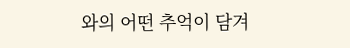와의 어떤 추억이 담겨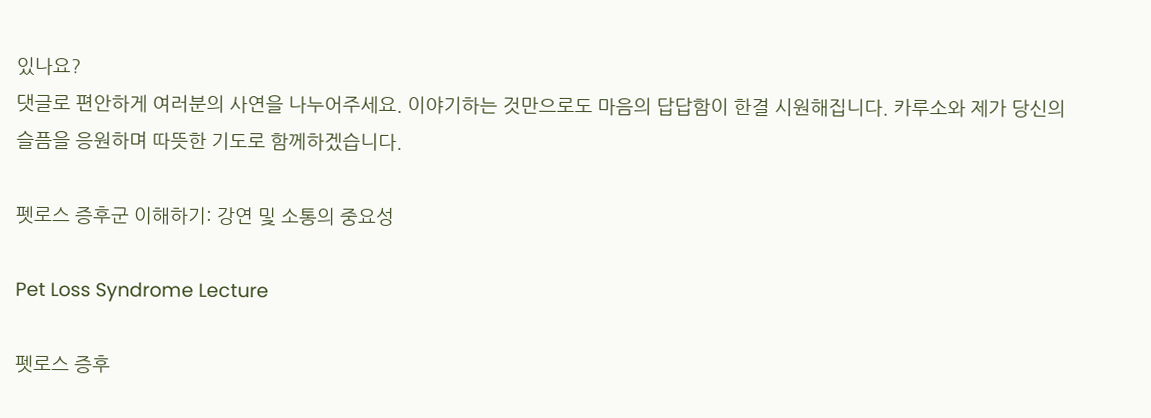있나요?
댓글로 편안하게 여러분의 사연을 나누어주세요. 이야기하는 것만으로도 마음의 답답함이 한결 시원해집니다. 카루소와 제가 당신의 슬픔을 응원하며 따뜻한 기도로 함께하겠습니다.

펫로스 증후군 이해하기: 강연 및 소통의 중요성

Pet Loss Syndrome Lecture

펫로스 증후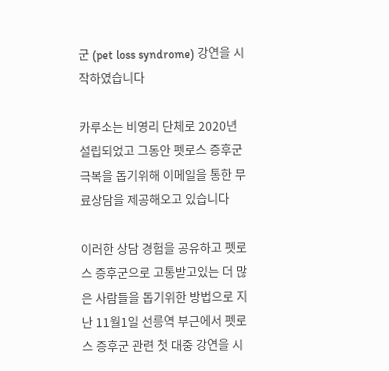군 (pet loss syndrome) 강연을 시작하였습니다

카루소는 비영리 단체로 2020년 설립되었고 그동안 펫로스 증후군 극복을 돕기위해 이메일을 통한 무료상담을 제공해오고 있습니다

이러한 상담 경험을 공유하고 펫로스 증후군으로 고통받고있는 더 많은 사람들을 돕기위한 방법으로 지난 11월1일 선릉역 부근에서 펫로스 증후군 관련 첫 대중 강연을 시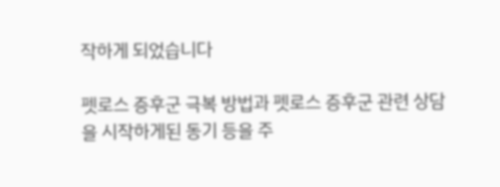작하게 되었습니다

펫로스 증후군 극복 방법과 펫로스 증후군 관련 상담을 시작하게된 동기 등을 주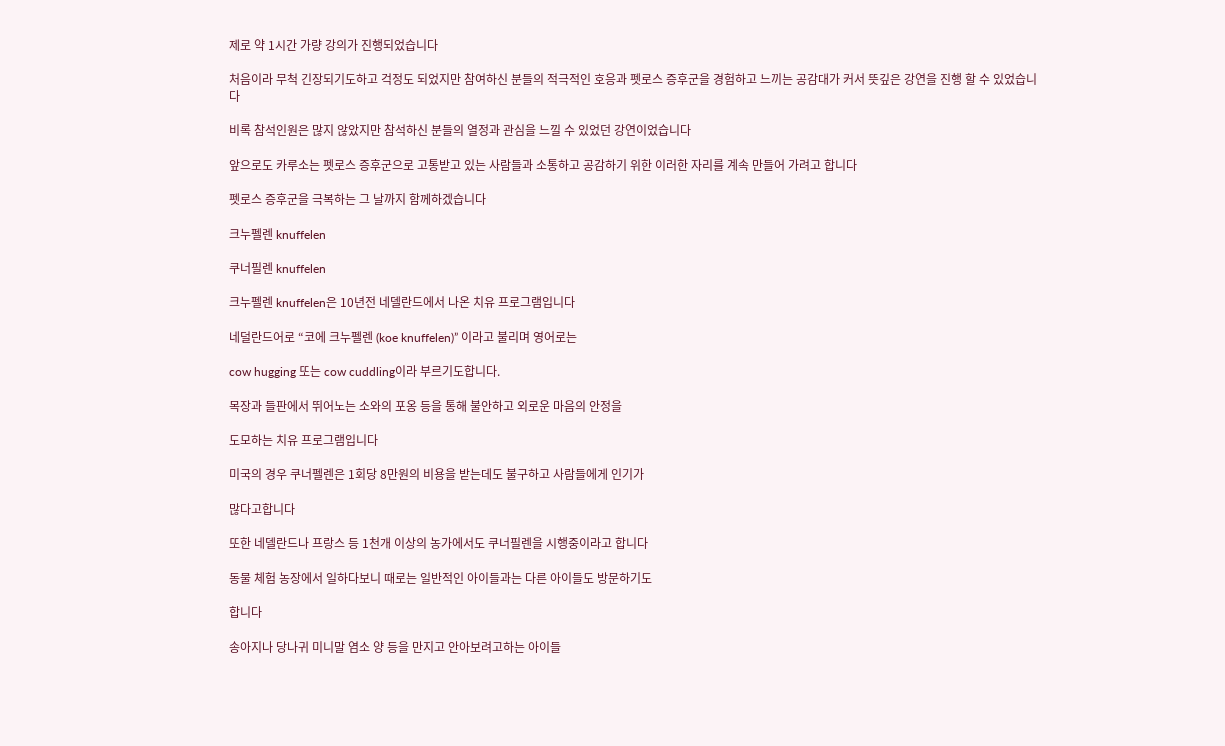제로 약 1시간 가량 강의가 진행되었습니다

처음이라 무척 긴장되기도하고 걱정도 되었지만 참여하신 분들의 적극적인 호응과 펫로스 증후군을 경험하고 느끼는 공감대가 커서 뜻깊은 강연을 진행 할 수 있었습니다

비록 참석인원은 많지 않았지만 참석하신 분들의 열정과 관심을 느낄 수 있었던 강연이었습니다

앞으로도 카루소는 펫로스 증후군으로 고통받고 있는 사람들과 소통하고 공감하기 위한 이러한 자리를 계속 만들어 가려고 합니다

펫로스 증후군을 극복하는 그 날까지 함께하겠습니다

크누펠렌 knuffelen

쿠너필렌 knuffelen

크누펠렌 knuffelen은 10년전 네델란드에서 나온 치유 프로그램입니다

네덜란드어로 “코에 크누펠렌 (koe knuffelen)” 이라고 불리며 영어로는

cow hugging 또는 cow cuddling이라 부르기도합니다.

목장과 들판에서 뛰어노는 소와의 포옹 등을 통해 불안하고 외로운 마음의 안정을

도모하는 치유 프로그램입니다

미국의 경우 쿠너펠렌은 1회당 8만원의 비용을 받는데도 불구하고 사람들에게 인기가

많다고합니다

또한 네델란드나 프랑스 등 1천개 이상의 농가에서도 쿠너필렌을 시행중이라고 합니다

동물 체험 농장에서 일하다보니 때로는 일반적인 아이들과는 다른 아이들도 방문하기도

합니다

송아지나 당나귀 미니말 염소 양 등을 만지고 안아보려고하는 아이들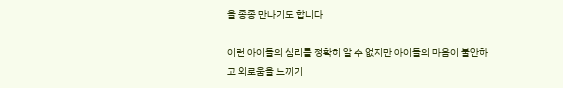을 종종 만나기도 합니다

이런 아이들의 심리를 정확히 알 수 없지만 아이들의 마음이 불안하고 외로움을 느끼기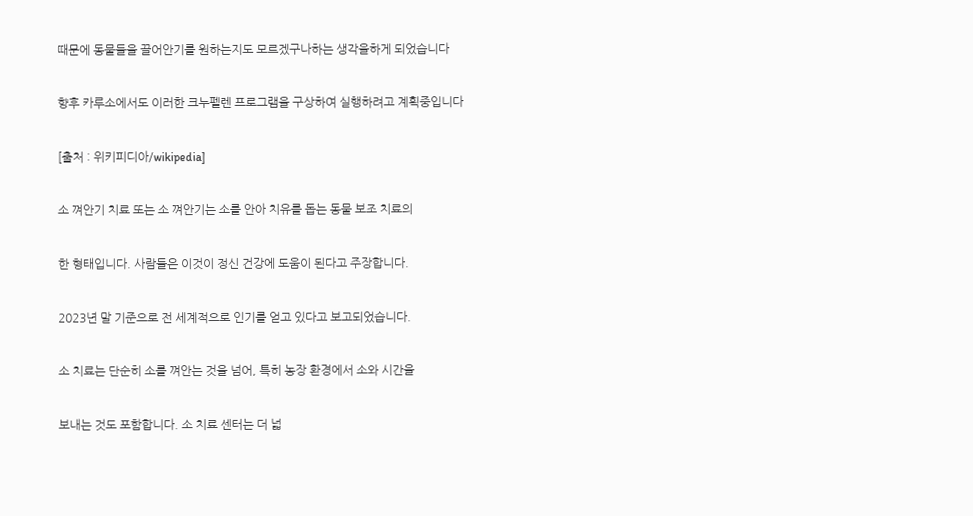때문에 동물들을 끌어안기를 원하는지도 모르겠구나하는 생각을하게 되었습니다

향후 카루소에서도 이러한 크누펠렌 프로그램을 구상하여 실행하려고 계획중입니다

[출처 : 위키피디아/wikipedia]

소 껴안기 치료 또는 소 껴안기는 소를 안아 치유를 돕는 동물 보조 치료의

한 형태입니다. 사람들은 이것이 정신 건강에 도움이 된다고 주장합니다.

2023년 말 기준으로 전 세계적으로 인기를 얻고 있다고 보고되었습니다.

소 치료는 단순히 소를 껴안는 것을 넘어, 특히 농장 환경에서 소와 시간을

보내는 것도 포함합니다. 소 치료 센터는 더 넓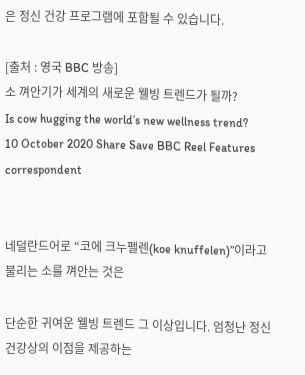은 정신 건강 프로그램에 포함될 수 있습니다.

[출처 : 영국 BBC 방송]
소 껴안기가 세계의 새로운 웰빙 트렌드가 될까?
Is cow hugging the world’s new wellness trend?
10 October 2020 Share Save BBC Reel Features correspondent


네덜란드어로 “코에 크누펠렌(koe knuffelen)”이라고 불리는 소를 껴안는 것은

단순한 귀여운 웰빙 트렌드 그 이상입니다. 엄청난 정신 건강상의 이점을 제공하는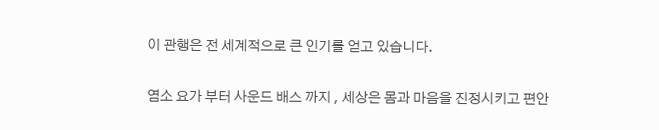이 관행은 전 세계적으로 큰 인기를 얻고 있습니다.

염소 요가 부터 사운드 배스 까지 , 세상은 몸과 마음을 진정시키고 편안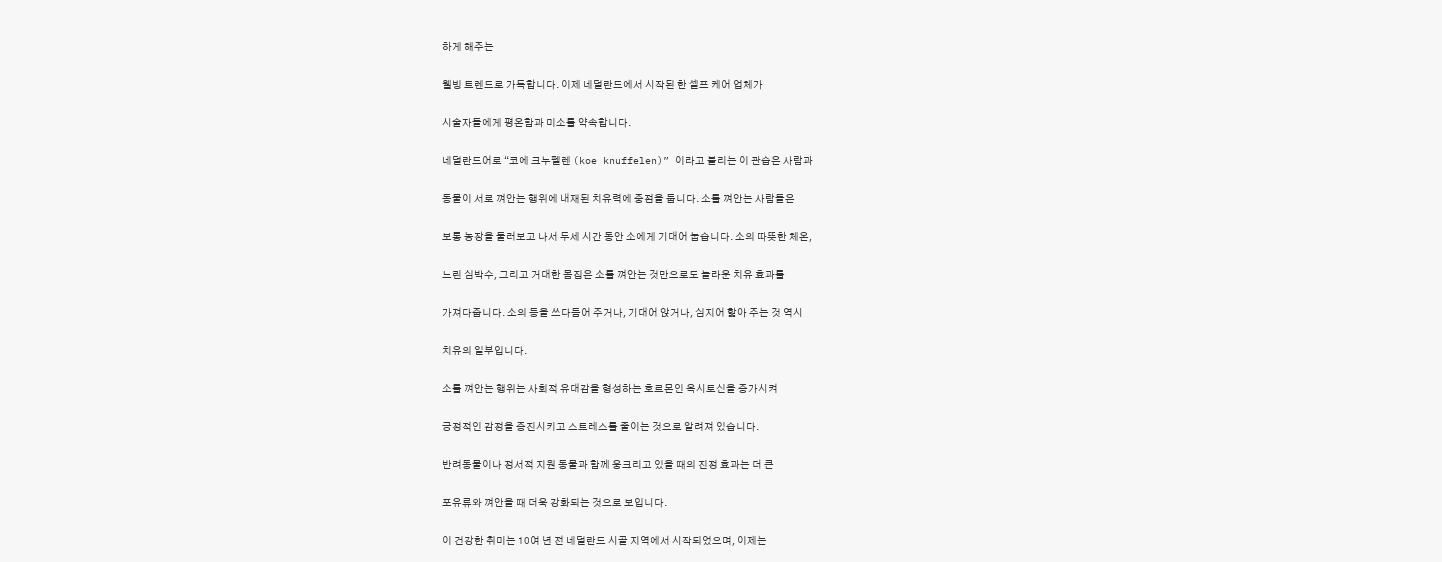하게 해주는

웰빙 트렌드로 가득합니다. 이제 네덜란드에서 시작된 한 셀프 케어 업체가

시술자들에게 평온함과 미소를 약속합니다.

네덜란드어로 “코에 크누펠렌 (koe knuffelen)” 이라고 불리는 이 관습은 사람과

동물이 서로 껴안는 행위에 내재된 치유력에 중점을 둡니다. 소를 껴안는 사람들은

보통 농장을 둘러보고 나서 두세 시간 동안 소에게 기대어 눕습니다. 소의 따뜻한 체온,

느린 심박수, 그리고 거대한 몸집은 소를 껴안는 것만으로도 놀라운 치유 효과를

가져다줍니다. 소의 등을 쓰다듬어 주거나, 기대어 앉거나, 심지어 핥아 주는 것 역시

치유의 일부입니다.

소를 껴안는 행위는 사회적 유대감을 형성하는 호르몬인 옥시토신을 증가시켜

긍정적인 감정을 증진시키고 스트레스를 줄이는 것으로 알려져 있습니다.

반려동물이나 정서적 지원 동물과 함께 웅크리고 있을 때의 진정 효과는 더 큰

포유류와 껴안을 때 더욱 강화되는 것으로 보입니다.

이 건강한 취미는 10여 년 전 네덜란드 시골 지역에서 시작되었으며, 이제는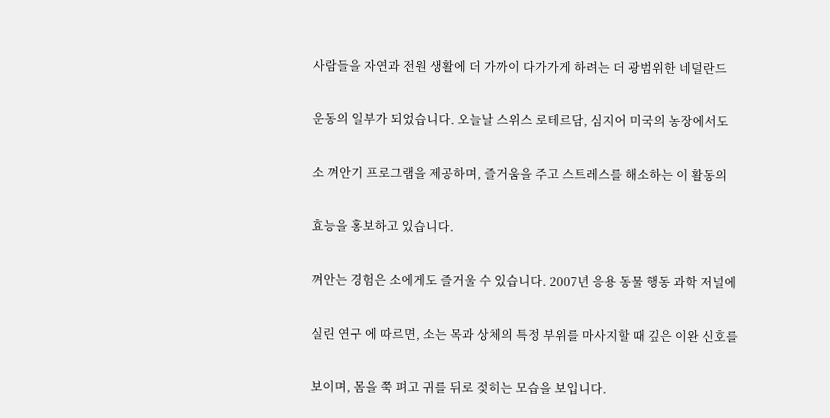사람들을 자연과 전원 생활에 더 가까이 다가가게 하려는 더 광범위한 네덜란드

운동의 일부가 되었습니다. 오늘날 스위스 로테르담, 심지어 미국의 농장에서도

소 껴안기 프로그램을 제공하며, 즐거움을 주고 스트레스를 해소하는 이 활동의

효능을 홍보하고 있습니다.

껴안는 경험은 소에게도 즐거울 수 있습니다. 2007년 응용 동물 행동 과학 저널에

실린 연구 에 따르면, 소는 목과 상체의 특정 부위를 마사지할 때 깊은 이완 신호를

보이며, 몸을 쭉 펴고 귀를 뒤로 젖히는 모습을 보입니다.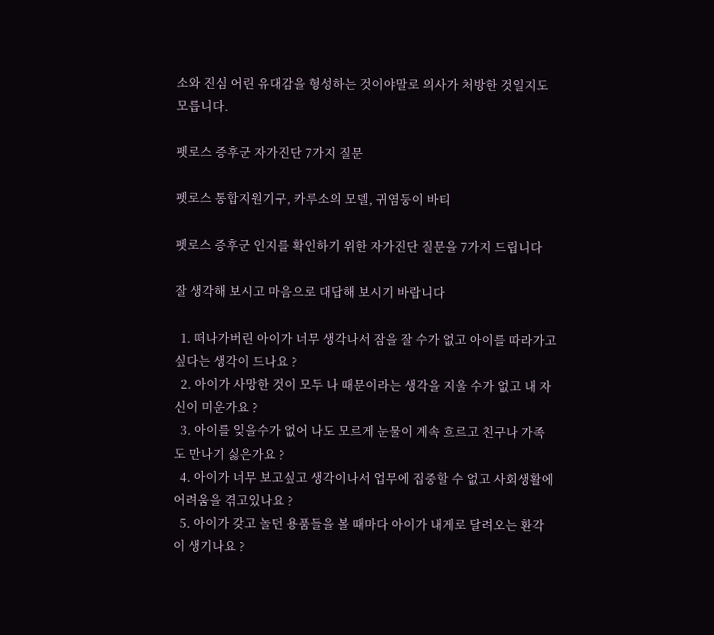소와 진심 어린 유대감을 형성하는 것이야말로 의사가 처방한 것일지도 모릅니다.

펫로스 증후군 자가진단 7가지 질문

펫로스 통합지원기구, 카루소의 모델, 귀염둥이 바티

펫로스 증후군 인지를 확인하기 위한 자가진단 질문을 7가지 드립니다

잘 생각해 보시고 마음으로 대답해 보시기 바랍니다

  1. 떠나가버린 아이가 너무 생각나서 잠을 잘 수가 없고 아이를 따라가고 싶다는 생각이 드나요 ?
  2. 아이가 사망한 것이 모두 나 때문이라는 생각을 지울 수가 없고 내 자신이 미운가요 ?
  3. 아이를 잊을수가 없어 나도 모르게 눈물이 계속 흐르고 친구나 가족도 만나기 싫은가요 ?
  4. 아이가 너무 보고싶고 생각이나서 업무에 집중할 수 없고 사회생활에 어려움을 겪고있나요 ?
  5. 아이가 갖고 놀던 용품들을 볼 때마다 아이가 내게로 달려오는 환각이 생기나요 ?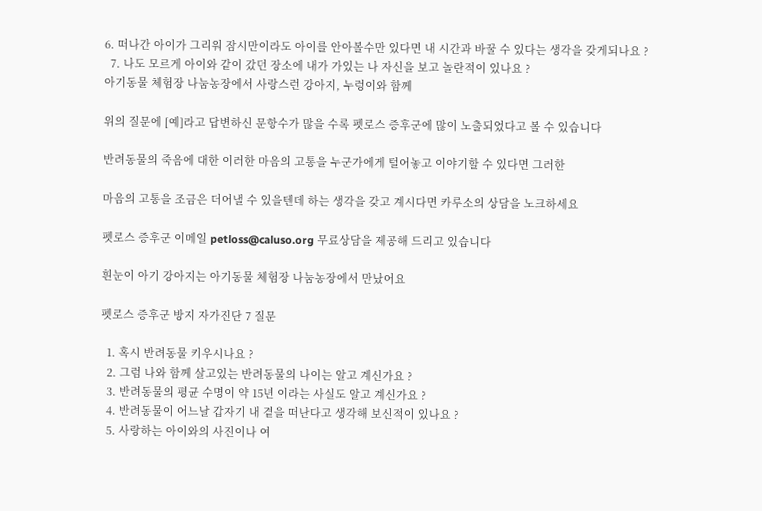6. 떠나간 아이가 그리워 잠시만이라도 아이를 안아볼수만 있다면 내 시간과 바꿀 수 있다는 생각을 갖게되나요 ?
  7. 나도 모르게 아이와 같이 갔던 장소에 내가 가있는 나 자신을 보고 놀란적이 있나요 ?
아기동물 체험장 나눔농장에서 사랑스런 강아지, 누렁이와 함께

위의 질문에 [예]라고 답변하신 문항수가 많을 수록 펫로스 증후군에 많이 노출되었다고 볼 수 있습니다

반려동물의 죽음에 대한 이러한 마음의 고통을 누군가에게 털어놓고 이야기할 수 있다면 그러한

마음의 고통을 조금은 더어낼 수 있을텐데 하는 생각을 갖고 계시다면 카루소의 상담을 노크하세요

펫로스 증후군 이메일 petloss@caluso.org 무료상담을 제공해 드리고 있습니다

흰눈이 아기 강아지는 아기동물 체험장 나눔농장에서 만났어요

펫로스 증후군 방지 자가진단 7 질문

  1. 혹시 반려동물 키우시나요 ?
  2. 그럼 나와 함께 살고있는 반려동물의 나이는 알고 계신가요 ?
  3. 반려동물의 평균 수명이 약 15년 이라는 사실도 알고 계신가요 ?
  4. 반려동물이 어느날 갑자기 내 곁을 떠난다고 생각해 보신적이 있나요 ?
  5. 사랑하는 아이와의 사진이나 여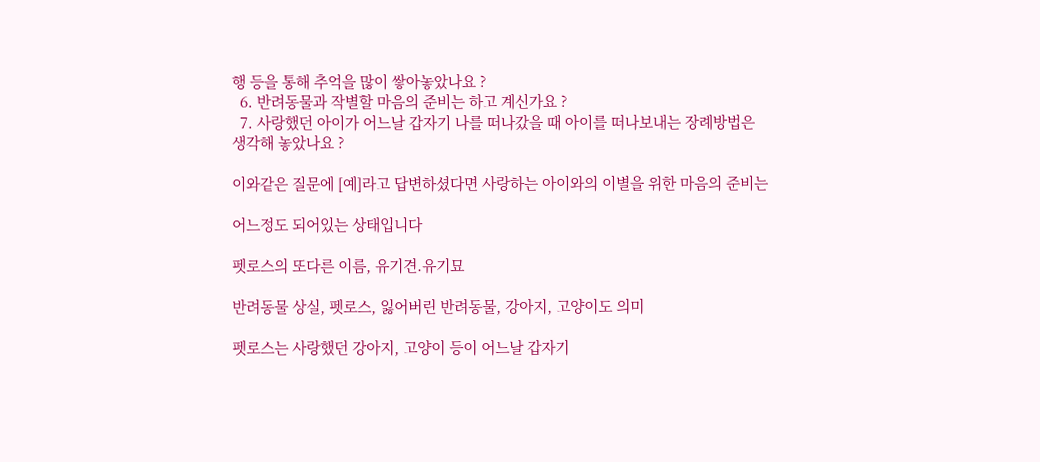행 등을 통해 추억을 많이 쌓아놓았나요 ?
  6. 반려동물과 작별할 마음의 준비는 하고 계신가요 ?
  7. 사랑했던 아이가 어느날 갑자기 나를 떠나갔을 때 아이를 떠나보내는 장례방법은 생각해 놓았나요 ?

이와같은 질문에 [예]라고 답변하셨다면 사랑하는 아이와의 이별을 위한 마음의 준비는

어느정도 되어있는 상태입니다

펫로스의 또다른 이름, 유기견.유기묘

반려동물 상실, 펫로스, 잃어버린 반려동물, 강아지, 고양이도 의미

펫로스는 사랑했던 강아지, 고양이 등이 어느날 갑자기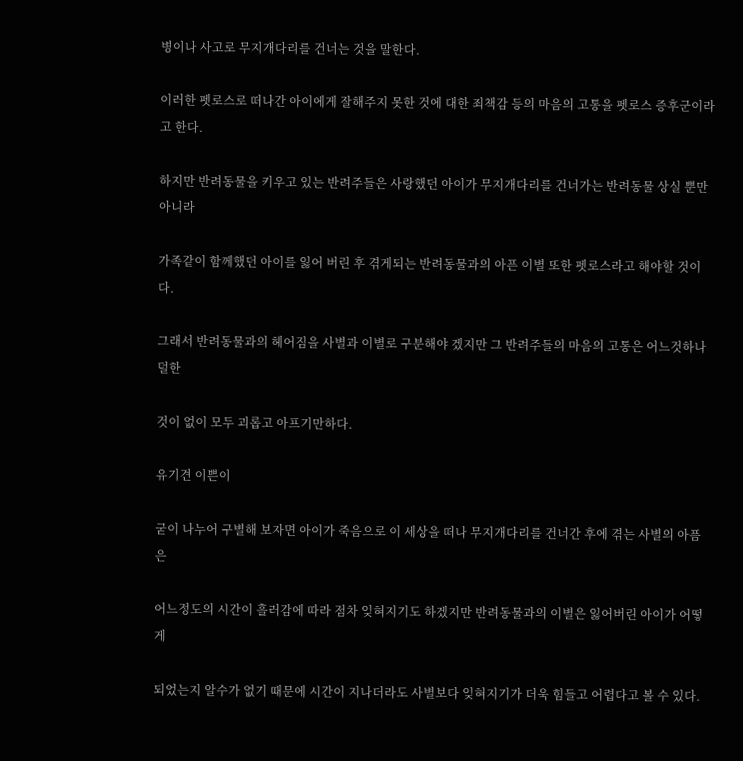병이나 사고로 무지개다리를 건너는 것을 말한다.

이러한 펫로스로 떠나간 아이에게 잘해주지 못한 것에 대한 죄책감 등의 마음의 고통을 펫로스 증후군이라고 한다.

하지만 반려동물을 키우고 있는 반려주들은 사랑했던 아이가 무지개다리를 건너가는 반려동물 상실 뿐만 아니라

가족같이 함께했던 아이를 잃어 버린 후 겪게되는 반려동물과의 아픈 이별 또한 펫로스라고 해야할 것이다.

그래서 반려동물과의 헤어짐을 사별과 이별로 구분해야 겠지만 그 반려주들의 마음의 고통은 어느것하나 덜한

것이 없이 모두 괴롭고 아프기만하다.

유기견 이쁜이

굳이 나누어 구별해 보자면 아이가 죽음으로 이 세상을 떠나 무지개다리를 건너간 후에 겪는 사별의 아픔은

어느정도의 시간이 흘러감에 따라 점차 잊혀지기도 하겠지만 반려동물과의 이별은 잃어버린 아이가 어떻게

되었는지 알수가 없기 때문에 시간이 지나더라도 사별보다 잊혀지기가 더욱 힘들고 어렵다고 볼 수 있다.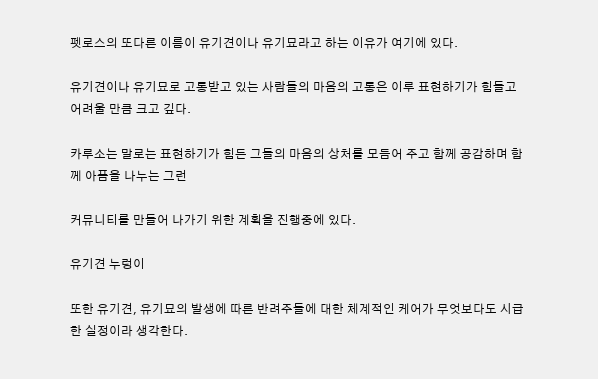펫로스의 또다른 이름이 유기견이나 유기묘라고 하는 이유가 여기에 있다.

유기견이나 유기묘로 고통받고 있는 사람들의 마음의 고통은 이루 표현하기가 힘들고 어려울 만큼 크고 깊다.

카루소는 말로는 표현하기가 힘든 그들의 마음의 상처를 모듬어 주고 함께 공감하며 함께 아픔을 나누는 그런

커뮤니티를 만들어 나가기 위한 계획을 진행중에 있다.

유기견 누렁이

또한 유기견, 유기묘의 발생에 따른 반려주들에 대한 체계적인 케어가 무엇보다도 시급한 실정이라 생각한다.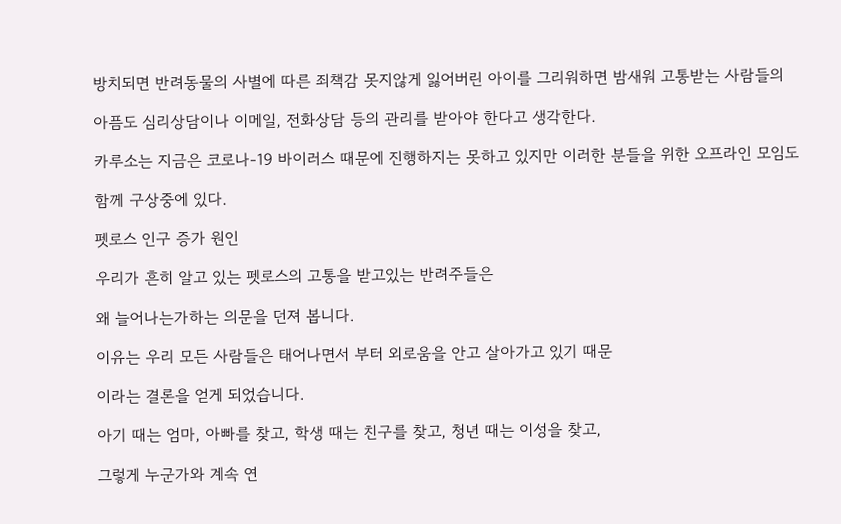방치되면 반려동물의 사별에 따른 죄책감 못지않게 잃어버린 아이를 그리워하면 밤새워 고통받는 사람들의

아픔도 심리상담이나 이메일, 전화상담 등의 관리를 받아야 한다고 생각한다.

카루소는 지금은 코로나-19 바이러스 때문에 진행하지는 못하고 있지만 이러한 분들을 위한 오프라인 모임도

함께 구상중에 있다.

펫로스 인구 증가 원인

우리가 흔히 알고 있는 펫로스의 고통을 받고있는 반려주들은

왜 늘어나는가하는 의문을 던져 봅니다.

이유는 우리 모든 사람들은 태어나면서 부터 외로움을 안고 살아가고 있기 때문

이라는 결론을 얻게 되었습니다.

아기 때는 엄마, 아빠를 찾고, 학생 때는 친구를 찾고, 청년 때는 이성을 찾고,

그렇게 누군가와 계속 연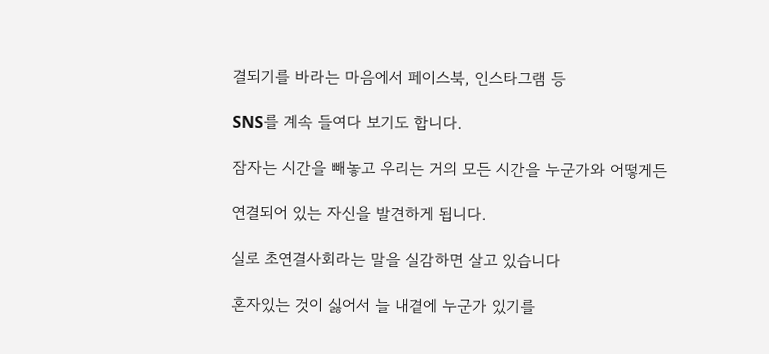결되기를 바라는 마음에서 페이스북, 인스타그램 등

SNS를 계속 들여다 보기도 합니다.

잠자는 시간을 빼놓고 우리는 거의 모든 시간을 누군가와 어떻게든

연결되어 있는 자신을 발견하게 됩니다.

실로 초연결사회라는 말을 실감하면 살고 있습니다

혼자있는 것이 싫어서 늘 내곁에 누군가 있기를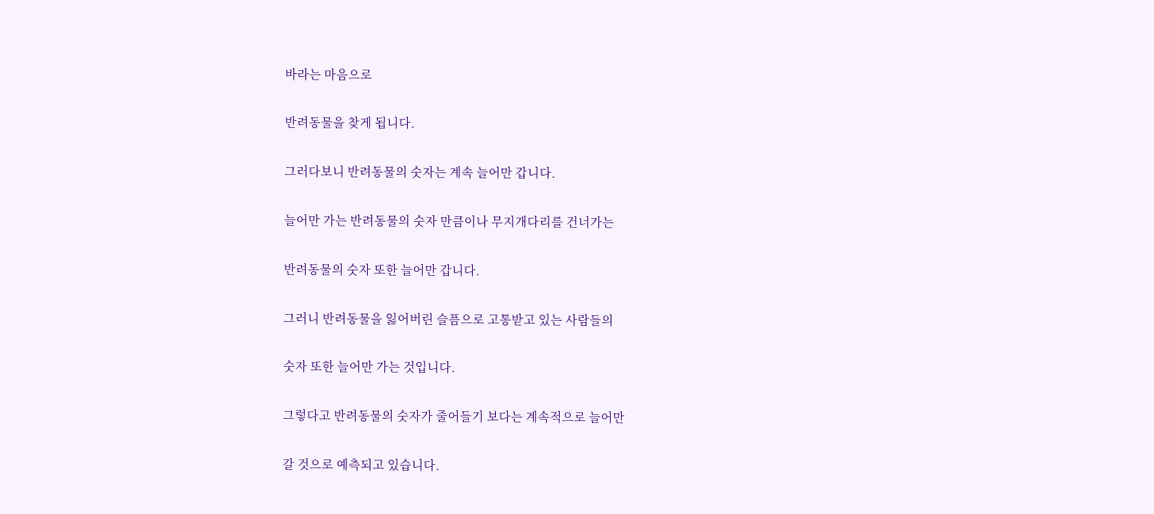바라는 마음으로

반려동물을 찾게 됩니다.

그러다보니 반려동물의 숫자는 계속 늘어만 갑니다.

늘어만 가는 반려동물의 숫자 만큼이나 무지개다리를 건너가는

반려동물의 숫자 또한 늘어만 갑니다.

그러니 반려동물을 잃어버린 슬픔으로 고통받고 있는 사람들의

숫자 또한 늘어만 가는 것입니다.

그렇다고 반려동물의 숫자가 줄어들기 보다는 계속적으로 늘어만

갈 것으로 예측되고 있습니다.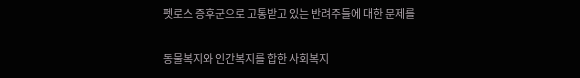펫로스 증후군으로 고통받고 있는 반려주들에 대한 문제를

동물복지와 인간복지를 합한 사회복지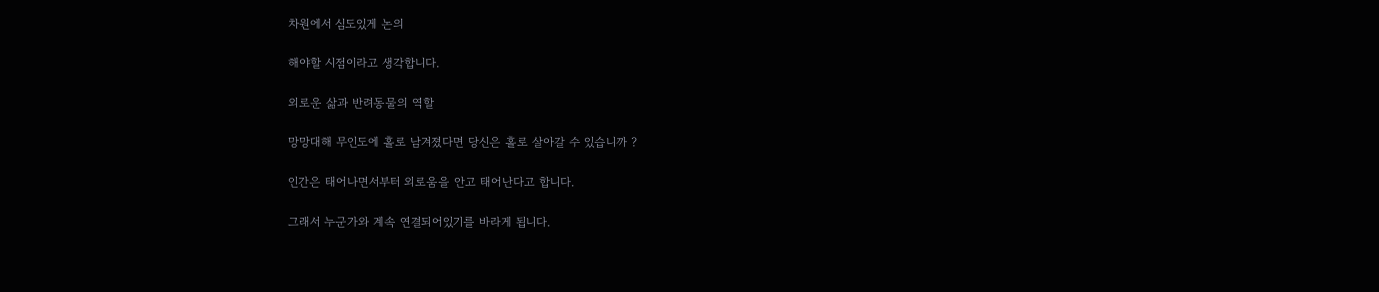차원에서 심도있게 논의

해야할 시점이라고 생각합니다.

외로운 삶과 반려동물의 역할

망망대해 무인도에 홀로 남겨졌다면 당신은 홀로 살아갈 수 있습니까 ?

인간은 태어나면서부터 외로움을 안고 태어난다고 합니다.

그래서 누군가와 계속 연결되어있기를 바라게 됩니다.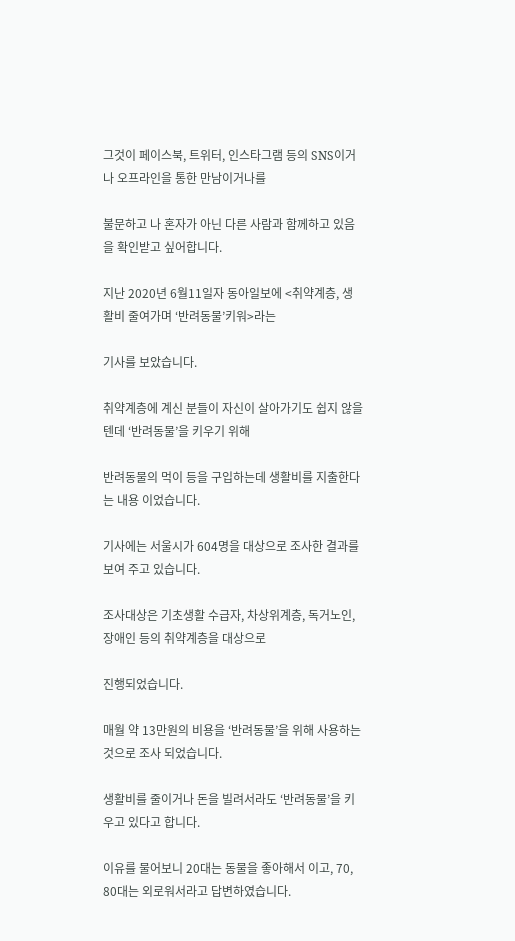그것이 페이스북, 트위터, 인스타그램 등의 SNS이거나 오프라인을 통한 만남이거나를

불문하고 나 혼자가 아닌 다른 사람과 함께하고 있음을 확인받고 싶어합니다.

지난 2020년 6월11일자 동아일보에 <취약계층, 생활비 줄여가며 ‘반려동물’키워>라는

기사를 보았습니다.

취약계층에 계신 분들이 자신이 살아가기도 쉽지 않을텐데 ‘반려동물’을 키우기 위해

반려동물의 먹이 등을 구입하는데 생활비를 지출한다는 내용 이었습니다.

기사에는 서울시가 604명을 대상으로 조사한 결과를 보여 주고 있습니다.

조사대상은 기초생활 수급자, 차상위계층, 독거노인, 장애인 등의 취약계층을 대상으로

진행되었습니다.

매월 약 13만원의 비용을 ‘반려동물’을 위해 사용하는 것으로 조사 되었습니다.

생활비를 줄이거나 돈을 빌려서라도 ‘반려동물’을 키우고 있다고 합니다.

이유를 물어보니 20대는 동물을 좋아해서 이고, 70, 80대는 외로워서라고 답변하였습니다.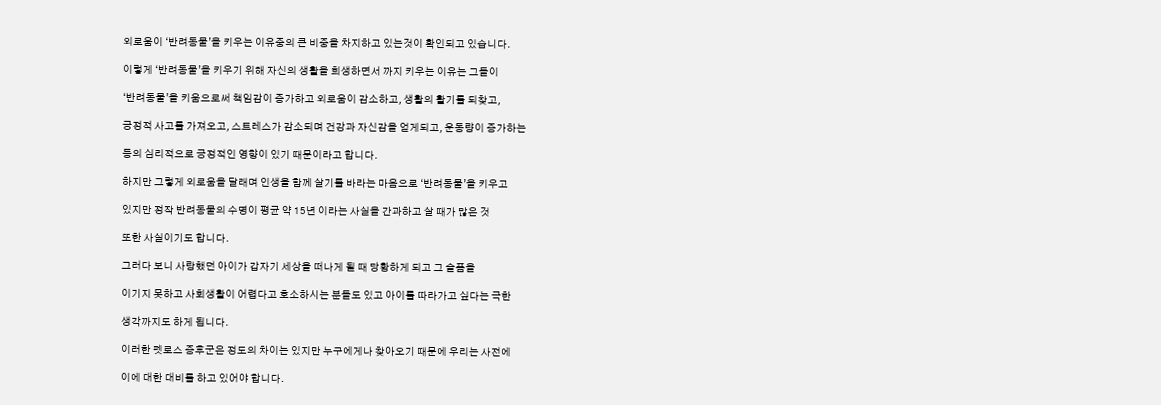외로움이 ‘반려동물’을 키우는 이유중의 큰 비중을 차지하고 있는것이 확인되고 있습니다.

이렇게 ‘반려동물’을 키우기 위해 자신의 생활을 희생하면서 까지 키우는 이유는 그들이

‘반려동물’을 키움으로써 책임감이 증가하고 외로움이 감소하고, 생활의 활기를 되찾고,

긍정적 사고를 가져오고, 스트레스가 감소되며 건강과 자신감을 얻게되고, 운동량이 증가하는

등의 심리적으로 긍정적인 영향이 있기 때문이라고 합니다.

하지만 그렇게 외로움을 달래며 인생을 함께 살기를 바라는 마음으로 ‘반려동물’을 키우고

있지만 정작 반려동물의 수명이 평균 약 15년 이라는 사실을 간과하고 살 때가 많은 것

또한 사실이기도 합니다.

그러다 보니 사랑했던 아이가 갑자기 세상을 떠나게 될 때 당황하게 되고 그 슬픔을

이기지 못하고 사회생활이 어렵다고 호소하시는 분들도 있고 아이를 따라가고 싶다는 극한

생각까지도 하게 됩니다.

이러한 펫로스 증후군은 정도의 차이는 있지만 누구에게나 찾아오기 때문에 우리는 사전에

이에 대한 대비를 하고 있어야 합니다.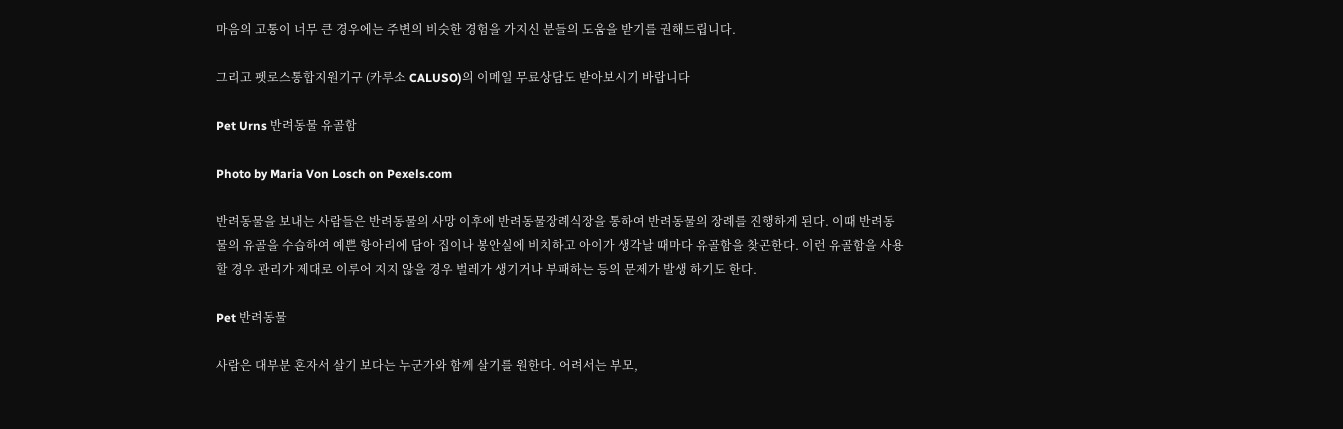마음의 고통이 너무 큰 경우에는 주변의 비슷한 경험을 가지신 분들의 도움을 받기를 권해드립니다.

그리고 펫로스통합지원기구 (카루소 CALUSO)의 이메일 무료상담도 받아보시기 바랍니다

Pet Urns 반려동물 유골함

Photo by Maria Von Losch on Pexels.com

반려동물을 보내는 사람들은 반려동물의 사망 이후에 반려동물장례식장을 통하여 반려동물의 장례를 진행하게 된다. 이때 반려동물의 유골을 수습하여 예쁜 항아리에 담아 집이나 봉안실에 비치하고 아이가 생각날 때마다 유골함을 찾곤한다. 이런 유골함을 사용할 경우 관리가 제대로 이루어 지지 않을 경우 벌레가 생기거나 부패하는 등의 문제가 발생 하기도 한다.

Pet 반려동물

사람은 대부분 혼자서 살기 보다는 누군가와 함께 살기를 원한다. 어려서는 부모,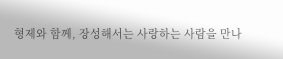형제와 함께, 장성해서는 사랑하는 사람을 만나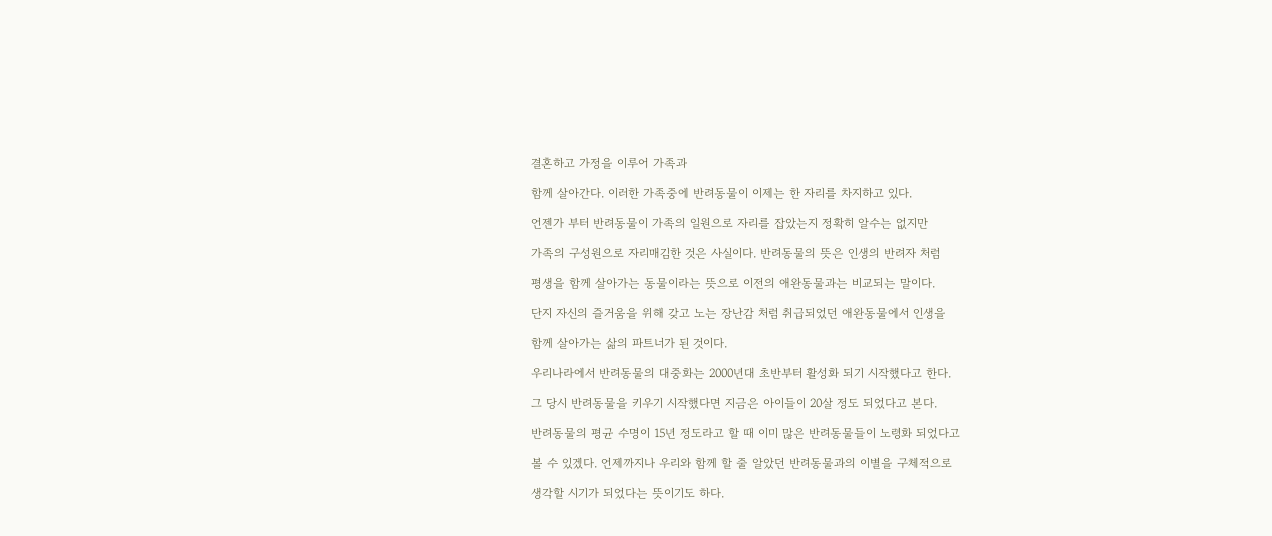결혼하고 가정을 이루어 가족과

함께 살아간다. 이러한 가족중에 반려동물이 이제는 한 자리를 차지하고 있다.

언젠가 부터 반려동물이 가족의 일원으로 자리를 잡았는지 정확히 알수는 없지만

가족의 구성원으로 자리매김한 것은 사실이다. 반려동물의 뜻은 인생의 반려자 처럼

평생을 함께 살아가는 동물이라는 뜻으로 이전의 애완동물과는 비교되는 말이다.

단지 자신의 즐거움을 위해 갖고 노는 장난감 처럼 취급되었던 애완동물에서 인생을

함께 살아가는 삶의 파트너가 된 것이다.

우리나라에서 반려동물의 대중화는 2000년대 초반부터 활성화 되기 시작했다고 한다.

그 당시 반려동물을 키우기 시작했다면 지금은 아이들이 20살 정도 되었다고 본다.

반려동물의 평균 수명이 15년 정도라고 할 때 이미 많은 반려동물들이 노령화 되었다고

볼 수 있겠다. 언제까지나 우리와 함께 할 줄 알았던 반려동물과의 이별을 구체적으로

생각할 시기가 되었다는 뜻이기도 하다.